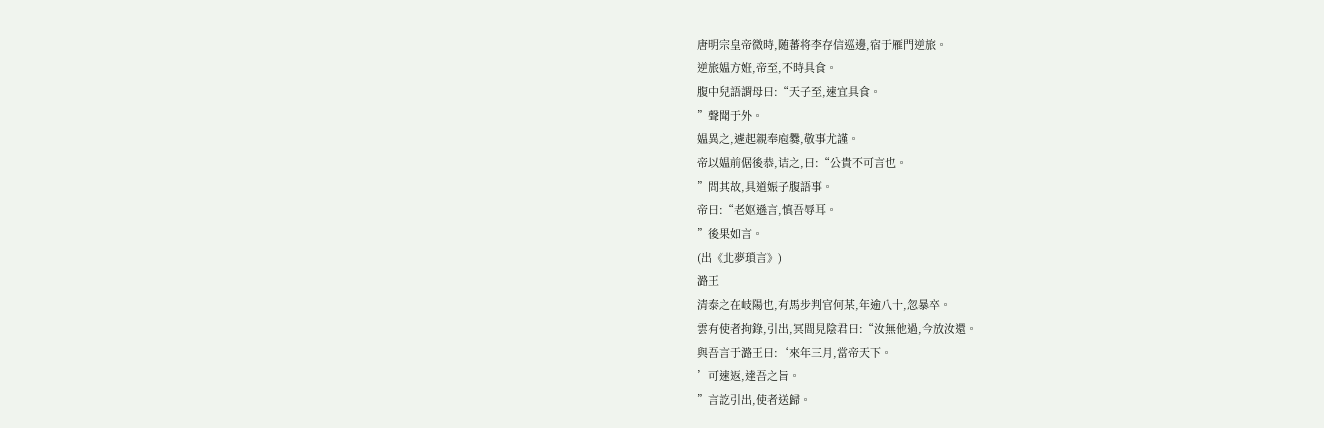唐明宗皇帝微時,随蕃将李存信巡邊,宿于雁門逆旅。
逆旅媪方姙,帝至,不時具食。
腹中兒語謂母曰:“天子至,速宜具食。
”聲聞于外。
媪異之,遽起親奉庖爨,敬事尤謹。
帝以媪前倨後恭,诘之,曰:“公貴不可言也。
”問其故,具道娠子腹語事。
帝曰:“老妪遜言,慎吾辱耳。
”後果如言。
(出《北夢瑣言》)
潞王
清泰之在岐陽也,有馬步判官何某,年逾八十,忽暴卒。
雲有使者拘錄,引出,冥間見陰君曰:“汝無他過,今放汝還。
與吾言于潞王曰:‘來年三月,當帝天下。
’可速返,達吾之旨。
”言訖引出,使者送歸。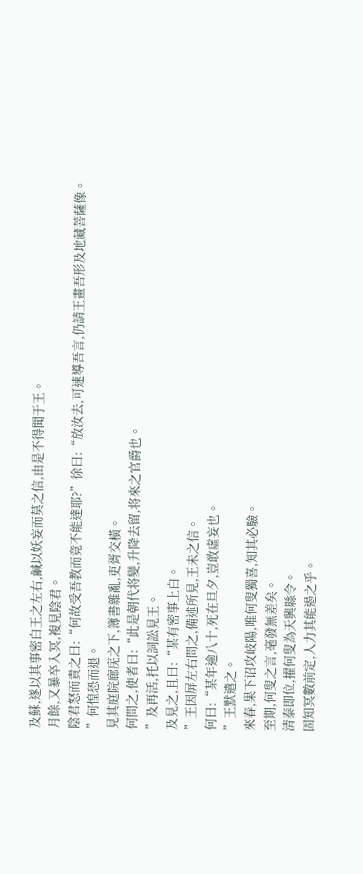及蘇,遂以其事密白王之左右,鹹以妖妄而莫之信,由是不得聞于王。
月餘,又暴卒入冥,複見陰君。
陰君怒而責之曰:“何故受吾教而竟不能達耶?”徐曰:“放汝去,可速導吾言,仍請王畫吾形及地藏菩薩像。
”何惶恐而退。
見其庭院廊庑之下,簿書雜亂,吏胥交橫。
何問之,使者曰:“此是朝代将變,升降去留,将來之官爵也。
”及再活,托以詞訟見王。
及見之,且曰:“某有密事上白。
”王因屏左右問之,備述所見,王未之信。
何曰:“某年逾八十,死在旦夕,豈敢虛妄也。
”王默遣之。
來春,果下诏攻岐陽,唯何叟獨喜,知其必驗。
至期,何叟之言,毫發無差矣。
清泰即位,擢何叟為天興縣令。
固知冥數前定,人力其能遏之乎。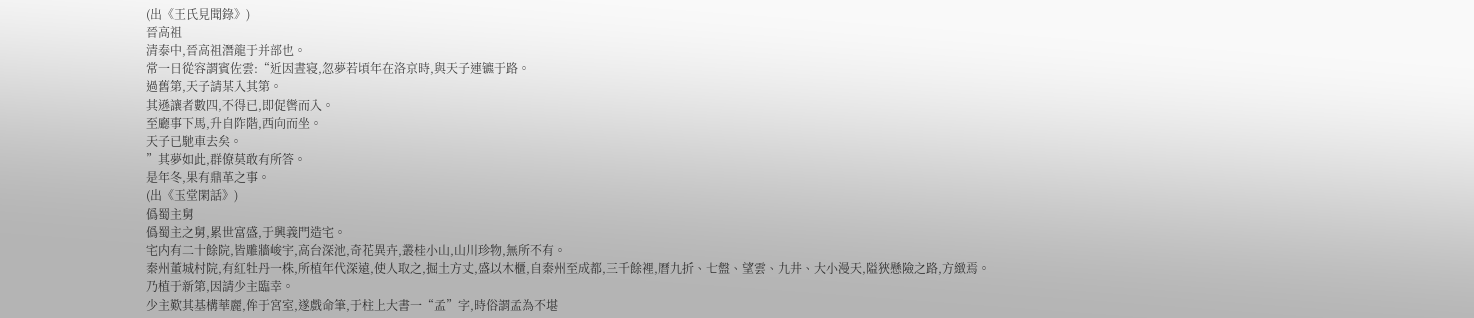(出《王氏見聞錄》)
晉高祖
清泰中,晉高祖潛龍于并部也。
常一日從容謂賓佐雲:“近因晝寝,忽夢若頃年在洛京時,與天子連镳于路。
過舊第,天子請某入其第。
其遜讓者數四,不得已,即促辔而入。
至廳事下馬,升自阼階,西向而坐。
天子已馳車去矣。
”其夢如此,群僚莫敢有所答。
是年冬,果有鼎革之事。
(出《玉堂閑話》)
僞蜀主舅
僞蜀主之舅,累世富盛,于興義門造宅。
宅内有二十餘院,皆雕牆峻宇,高台深池,奇花異卉,叢桂小山,山川珍物,無所不有。
秦州董城村院,有紅牡丹一株,所植年代深遠,使人取之,掘土方丈,盛以木櫃,自秦州至成都,三千餘裡,曆九折、七盤、望雲、九井、大小漫天,隘狹懸險之路,方緻焉。
乃植于新第,因請少主臨幸。
少主歎其基構華麗,侔于宮室,遂戲命筆,于柱上大書一“孟”字,時俗謂孟為不堪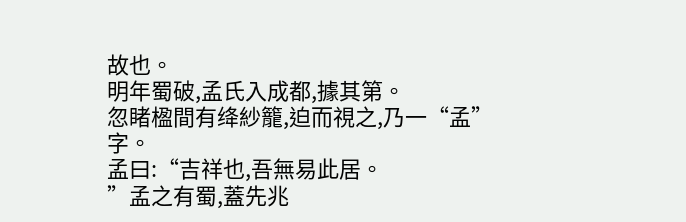故也。
明年蜀破,孟氏入成都,據其第。
忽睹楹間有绛紗籠,迫而視之,乃一“孟”字。
孟曰:“吉祥也,吾無易此居。
”孟之有蜀,蓋先兆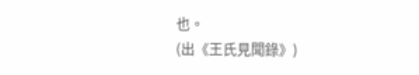也。
(出《王氏見聞錄》)